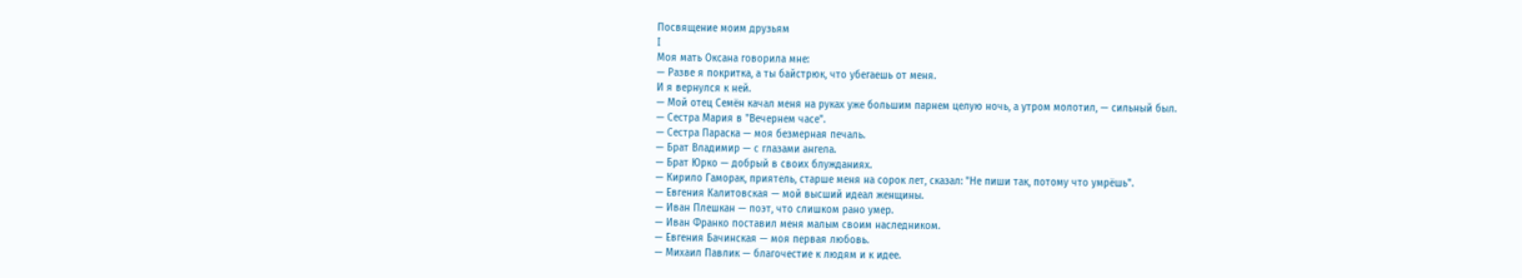Посвящение моим друзьям
I
Моя мать Оксана говорила мне:
— Разве я покритка, а ты байстрюк, что убегаешь от меня.
И я вернулся к ней.
— Мой отец Семён качал меня на руках уже большим парнем целую ночь, а утром молотил, — сильный был.
— Сестра Мария в "Вечернем часе".
— Сестра Параска — моя безмерная печаль.
— Брат Владимир — с глазами ангела.
— Брат Юрко — добрый в своих блужданиях.
— Кирило Гаморак, приятель, старше меня на сорок лет, сказал: "Не пиши так, потому что умрёшь".
— Евгения Калитовская — мой высший идеал женщины.
— Иван Плешкан — поэт, что слишком рано умер.
— Иван Франко поставил меня малым своим наследником.
— Евгения Бачинская — моя первая любовь.
— Михаил Павлик — благочестие к людям и к идее.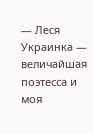— Леся Украинка — величайшая поэтесса и моя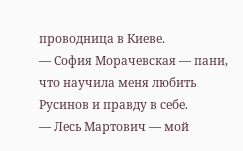проводница в Киеве.
— София Морачевская — пани, что научила меня любить Русинов и правду в себе.
— Лесь Мартович — мой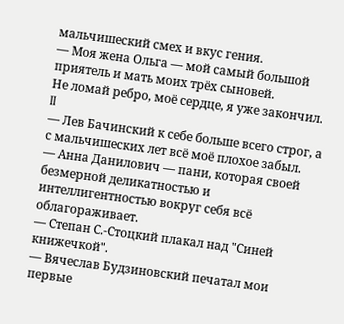мальчишеский смех и вкус гения.
— Моя жена Ольга — мой самый большой приятель и мать моих трёх сыновей.
Не ломай ребро, моё сердце, я уже закончил.
II
— Лев Бачинский к себе больше всего строг, а с мальчишеских лет всё моё плохое забыл.
— Анна Данилович — пани, которая своей безмерной деликатностью и интеллигентностью вокруг себя всё облагораживает.
— Степан С.-Стоцкий плакал над "Синей книжечкой".
— Вячеслав Будзиновский печатал мои первые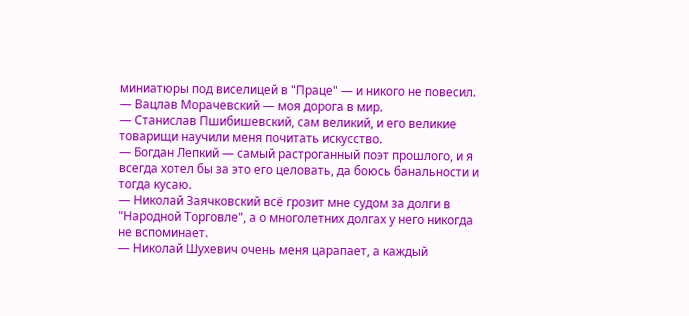миниатюры под виселицей в "Праце" — и никого не повесил.
— Вацлав Морачевский — моя дорога в мир.
— Станислав Пшибишевский, сам великий, и его великие товарищи научили меня почитать искусство.
— Богдан Лепкий — самый растроганный поэт прошлого, и я всегда хотел бы за это его целовать, да боюсь банальности и тогда кусаю.
— Николай Заячковский всё грозит мне судом за долги в "Народной Торговле", а о многолетних долгах у него никогда не вспоминает.
— Николай Шухевич очень меня царапает, а каждый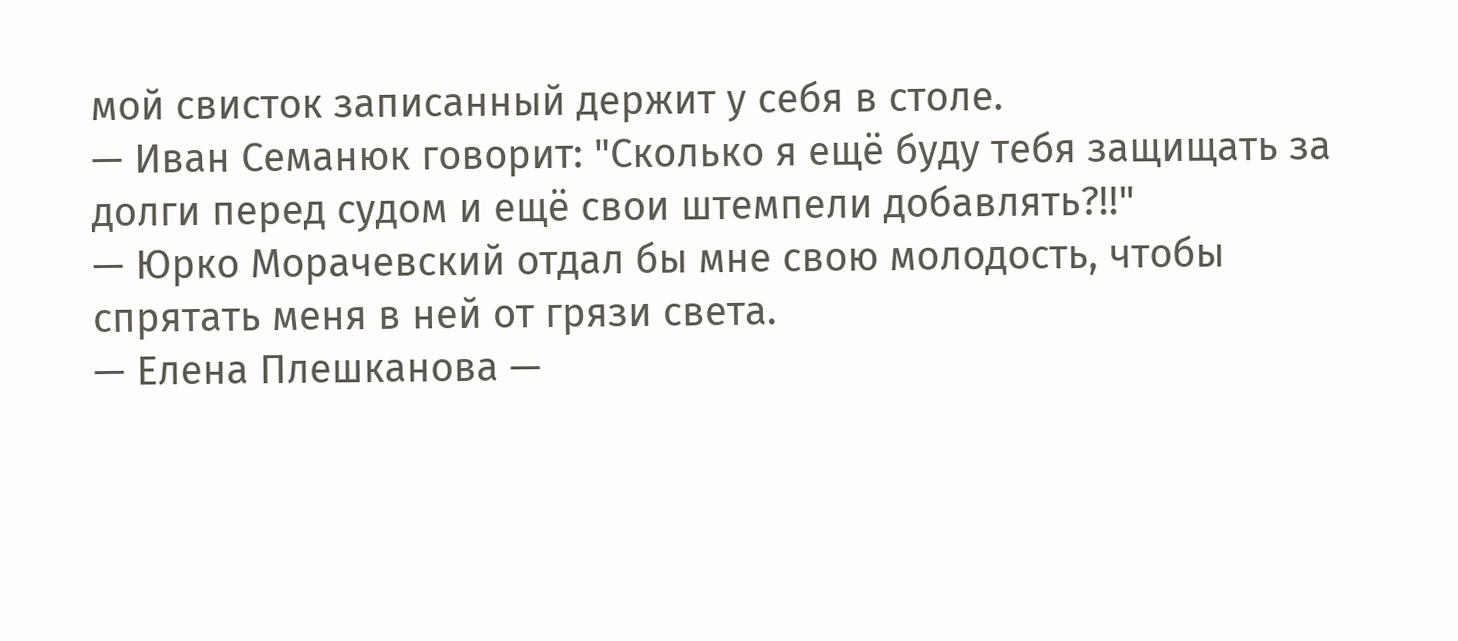мой свисток записанный держит у себя в столе.
— Иван Семанюк говорит: "Сколько я ещё буду тебя защищать за долги перед судом и ещё свои штемпели добавлять?!!"
— Юрко Морачевский отдал бы мне свою молодость, чтобы спрятать меня в ней от грязи света.
— Елена Плешканова —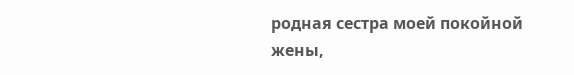родная сестра моей покойной жены,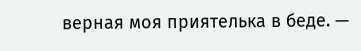верная моя приятелька в беде. —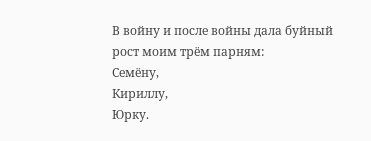В войну и после войны дала буйный рост моим трём парням:
Семёну,
Кириллу,
Юрку.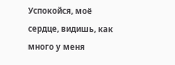Успокойся, моё сердце, видишь, как много у меня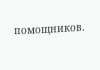помощников.